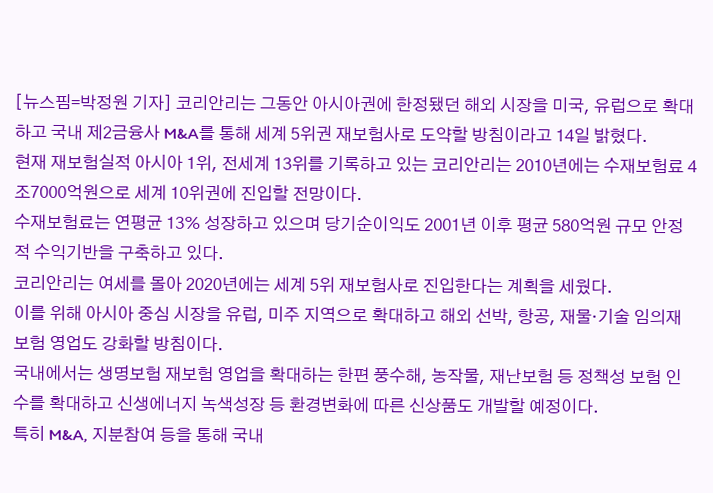[뉴스핌=박정원 기자] 코리안리는 그동안 아시아권에 한정됐던 해외 시장을 미국, 유럽으로 확대하고 국내 제2금융사 M&A를 통해 세계 5위권 재보험사로 도약할 방침이라고 14일 밝혔다.
현재 재보험실적 아시아 1위, 전세계 13위를 기록하고 있는 코리안리는 2010년에는 수재보험료 4조7000억원으로 세계 10위권에 진입할 전망이다.
수재보험료는 연평균 13% 성장하고 있으며 당기순이익도 2001년 이후 평균 580억원 규모 안정적 수익기반을 구축하고 있다.
코리안리는 여세를 몰아 2020년에는 세계 5위 재보험사로 진입한다는 계획을 세웠다.
이를 위해 아시아 중심 시장을 유럽, 미주 지역으로 확대하고 해외 선박, 항공, 재물·기술 임의재보험 영업도 강화할 방침이다.
국내에서는 생명보험 재보험 영업을 확대하는 한편 풍수해, 농작물, 재난보험 등 정책성 보험 인수를 확대하고 신생에너지 녹색성장 등 환경변화에 따른 신상품도 개발할 예정이다.
특히 M&A, 지분참여 등을 통해 국내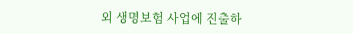외 생명보험 사업에 진출하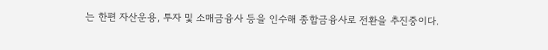는 한편 자산운용, 투자 및 소매금융사 등을 인수해 종합금융사로 전환을 추진중이다.